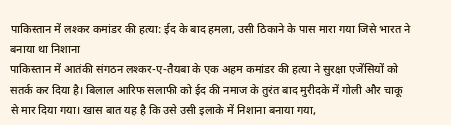पाकिस्तान में लश्कर कमांडर की हत्या: ईद के बाद हमला, उसी ठिकाने के पास मारा गया जिसे भारत ने बनाया था निशाना
पाकिस्तान में आतंकी संगठन लश्कर-ए-तैयबा के एक अहम कमांडर की हत्या ने सुरक्षा एजेंसियों को सतर्क कर दिया है। बिलाल आरिफ सलाफी को ईद की नमाज के तुरंत बाद मुरीदके में गोली और चाकू से मार दिया गया। खास बात यह है कि उसे उसी इलाके में निशाना बनाया गया,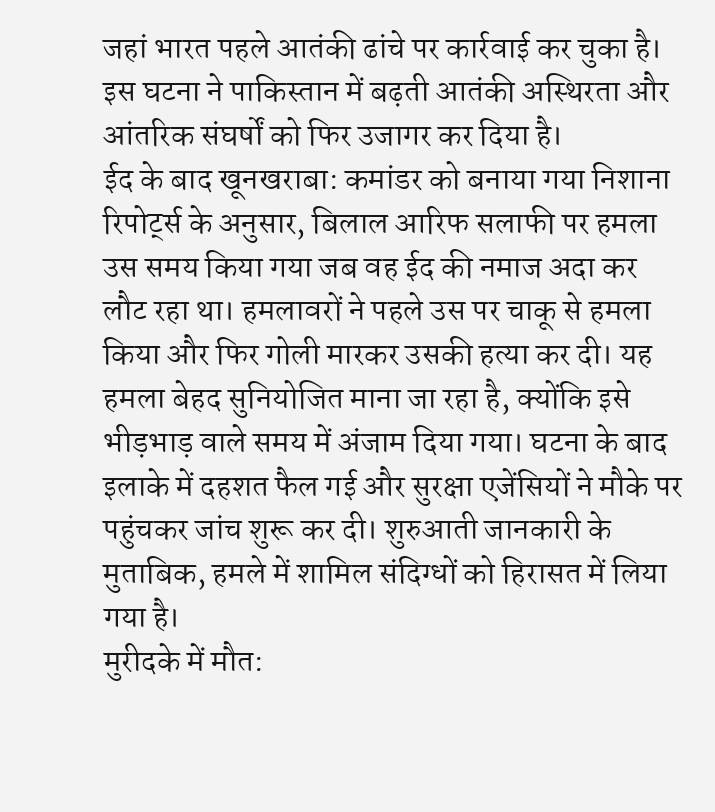जहां भारत पहले आतंकी ढांचे पर कार्रवाई कर चुका है। इस घटना ने पाकिस्तान में बढ़ती आतंकी अस्थिरता और आंतरिक संघर्षों को फिर उजागर कर दिया है।
ईद के बाद खूनखराबा: कमांडर को बनाया गया निशाना
रिपोर्ट्स के अनुसार, बिलाल आरिफ सलाफी पर हमला उस समय किया गया जब वह ईद की नमाज अदा कर लौट रहा था। हमलावरों ने पहले उस पर चाकू से हमला किया और फिर गोली मारकर उसकी हत्या कर दी। यह हमला बेहद सुनियोजित माना जा रहा है, क्योंकि इसे भीड़भाड़ वाले समय में अंजाम दिया गया। घटना के बाद इलाके में दहशत फैल गई और सुरक्षा एजेंसियों ने मौके पर पहुंचकर जांच शुरू कर दी। शुरुआती जानकारी के मुताबिक, हमले में शामिल संदिग्धों को हिरासत में लिया गया है।
मुरीदके में मौत: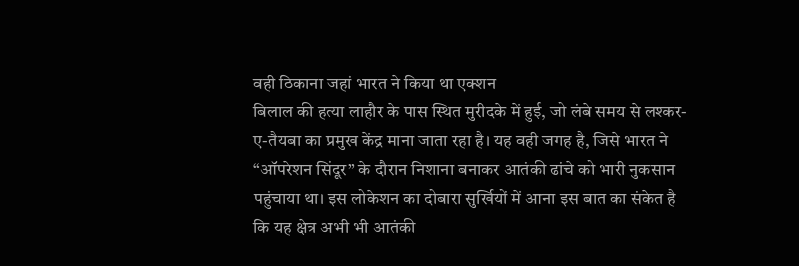वही ठिकाना जहां भारत ने किया था एक्शन
बिलाल की हत्या लाहौर के पास स्थित मुरीदके में हुई, जो लंबे समय से लश्कर-ए-तैयबा का प्रमुख केंद्र माना जाता रहा है। यह वही जगह है, जिसे भारत ने “ऑपरेशन सिंदूर” के दौरान निशाना बनाकर आतंकी ढांचे को भारी नुकसान पहुंचाया था। इस लोकेशन का दोबारा सुर्खियों में आना इस बात का संकेत है कि यह क्षेत्र अभी भी आतंकी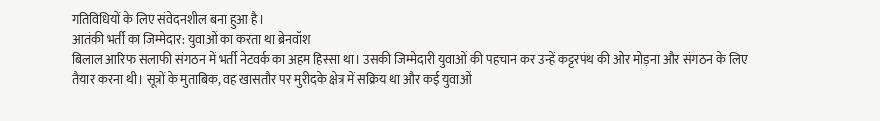गतिविधियों के लिए संवेदनशील बना हुआ है।
आतंकी भर्ती का जिम्मेदार: युवाओं का करता था ब्रेनवॉश
बिलाल आरिफ सलाफी संगठन में भर्ती नेटवर्क का अहम हिस्सा था। उसकी जिम्मेदारी युवाओं की पहचान कर उन्हें कट्टरपंथ की ओर मोड़ना और संगठन के लिए तैयार करना थी। सूत्रों के मुताबिक, वह खासतौर पर मुरीदके क्षेत्र में सक्रिय था और कई युवाओं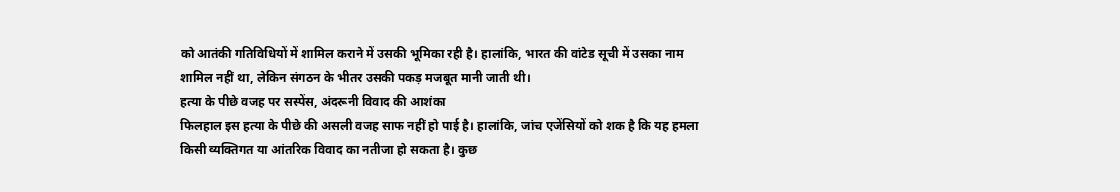को आतंकी गतिविधियों में शामिल कराने में उसकी भूमिका रही है। हालांकि, भारत की वांटेड सूची में उसका नाम शामिल नहीं था, लेकिन संगठन के भीतर उसकी पकड़ मजबूत मानी जाती थी।
हत्या के पीछे वजह पर सस्पेंस, अंदरूनी विवाद की आशंका
फिलहाल इस हत्या के पीछे की असली वजह साफ नहीं हो पाई है। हालांकि, जांच एजेंसियों को शक है कि यह हमला किसी व्यक्तिगत या आंतरिक विवाद का नतीजा हो सकता है। कुछ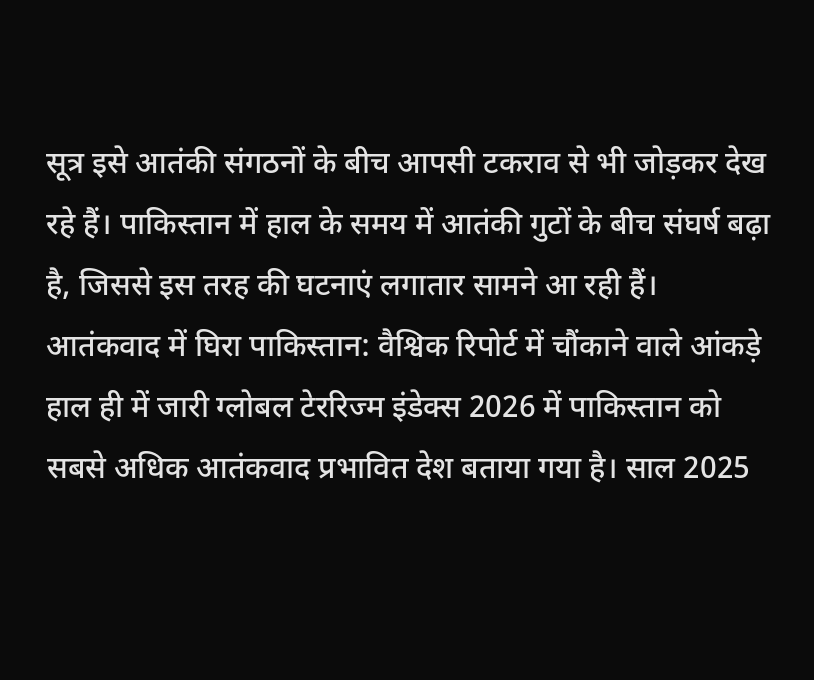सूत्र इसे आतंकी संगठनों के बीच आपसी टकराव से भी जोड़कर देख रहे हैं। पाकिस्तान में हाल के समय में आतंकी गुटों के बीच संघर्ष बढ़ा है, जिससे इस तरह की घटनाएं लगातार सामने आ रही हैं।
आतंकवाद में घिरा पाकिस्तान: वैश्विक रिपोर्ट में चौंकाने वाले आंकड़े
हाल ही में जारी ग्लोबल टेररिज्म इंडेक्स 2026 में पाकिस्तान को सबसे अधिक आतंकवाद प्रभावित देश बताया गया है। साल 2025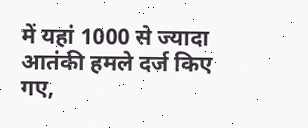में यहां 1000 से ज्यादा आतंकी हमले दर्ज किए गए,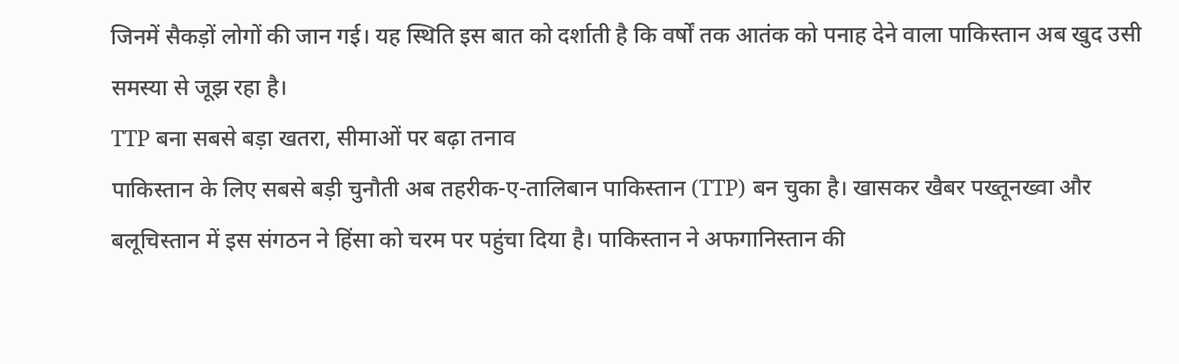जिनमें सैकड़ों लोगों की जान गई। यह स्थिति इस बात को दर्शाती है कि वर्षों तक आतंक को पनाह देने वाला पाकिस्तान अब खुद उसी समस्या से जूझ रहा है।
TTP बना सबसे बड़ा खतरा, सीमाओं पर बढ़ा तनाव
पाकिस्तान के लिए सबसे बड़ी चुनौती अब तहरीक-ए-तालिबान पाकिस्तान (TTP) बन चुका है। खासकर खैबर पख्तूनख्वा और बलूचिस्तान में इस संगठन ने हिंसा को चरम पर पहुंचा दिया है। पाकिस्तान ने अफगानिस्तान की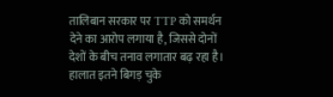तालिबान सरकार पर TTP को समर्थन देने का आरोप लगाया है, जिससे दोनों देशों के बीच तनाव लगातार बढ़ रहा है। हालात इतने बिगड़ चुके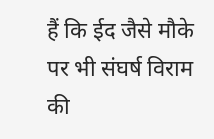हैं कि ईद जैसे मौके पर भी संघर्ष विराम की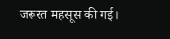जरूरत महसूस की गई।